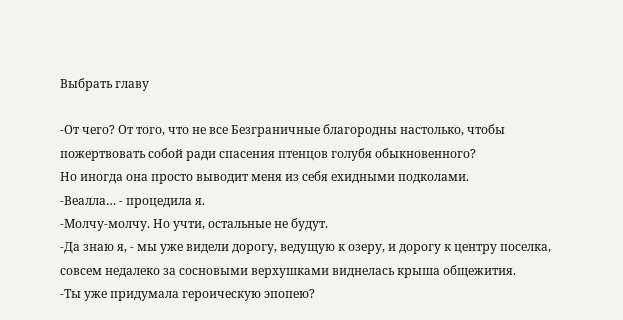Выбрать главу

-От чего? От того, что не все Безграничные благородны настолько, чтобы пожертвовать собой ради спасения птенцов голубя обыкновенного?
Но иногда она просто выводит меня из себя ехидными подколами.
-Веалла… - процедила я.
-Молчу-молчу. Но учти, остальные не будут.
-Да знаю я, - мы уже видели дорогу, ведущую к озеру, и дорогу к центру поселка, совсем недалеко за сосновыми верхушками виднелась крыша общежития.
-Ты уже придумала героическую эпопею?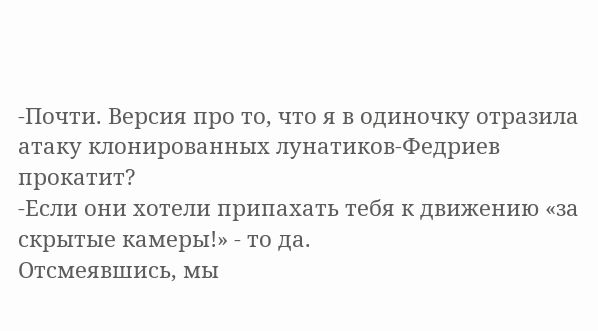-Почти. Версия про то, что я в одиночку отразила атаку клонированных лунатиков-Федриев прокатит?
-Если они хотели припахать тебя к движению «за скрытые камеры!» - то да.
Отсмеявшись, мы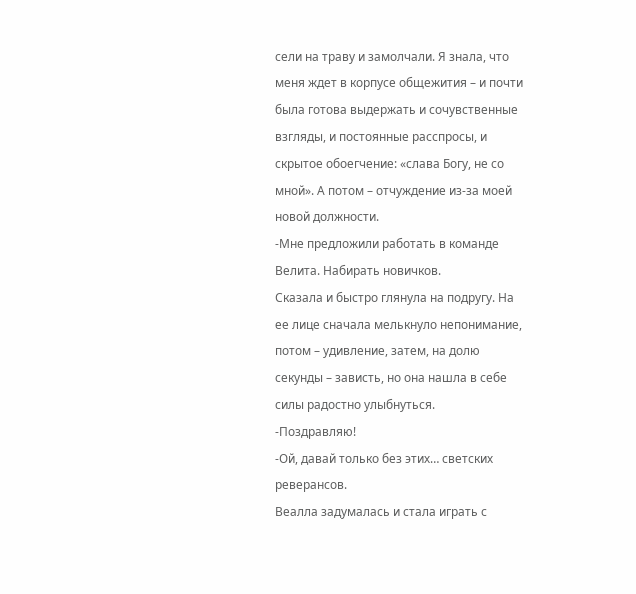сели на траву и замолчали. Я знала, что меня ждет в корпусе общежития – и почти была готова выдержать и сочувственные взгляды, и постоянные расспросы, и скрытое обоегчение: «слава Богу, не со мной». А потом – отчуждение из-за моей новой должности.
-Мне предложили работать в команде Велита. Набирать новичков.
Сказала и быстро глянула на подругу. На ее лице сначала мелькнуло непонимание, потом – удивление, затем, на долю секунды – зависть, но она нашла в себе силы радостно улыбнуться.
-Поздравляю!
-Ой, давай только без этих… светских реверансов.
Веалла задумалась и стала играть с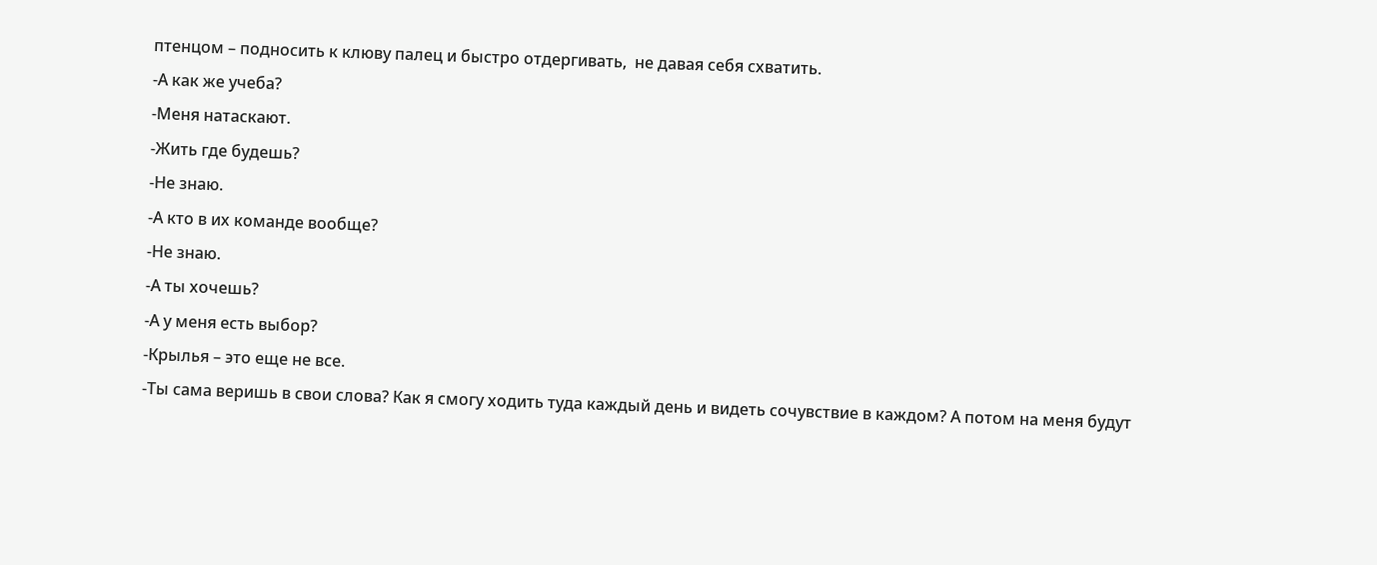птенцом – подносить к клюву палец и быстро отдергивать,  не давая себя схватить.
-А как же учеба?
-Меня натаскают.
-Жить где будешь?
-Не знаю.
-А кто в их команде вообще?
-Не знаю.
-А ты хочешь?
-А у меня есть выбор?
-Крылья – это еще не все.
-Ты сама веришь в свои слова? Как я смогу ходить туда каждый день и видеть сочувствие в каждом? А потом на меня будут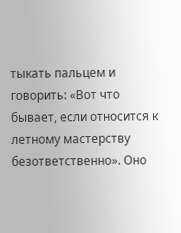тыкать пальцем и говорить: «Вот что бывает, если относится к летному мастерству безответственно». Оно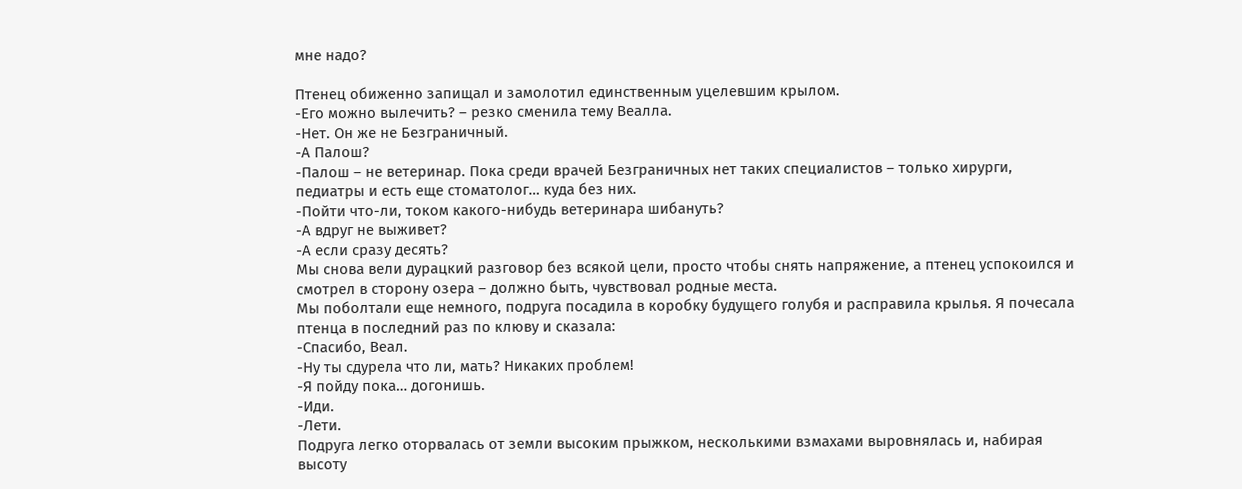мне надо?

Птенец обиженно запищал и замолотил единственным уцелевшим крылом.
-Его можно вылечить? – резко сменила тему Веалла.
-Нет. Он же не Безграничный.
-А Палош?
-Палош – не ветеринар. Пока среди врачей Безграничных нет таких специалистов – только хирурги, педиатры и есть еще стоматолог… куда без них.
-Пойти что-ли, током какого-нибудь ветеринара шибануть?
-А вдруг не выживет?
-А если сразу десять?
Мы снова вели дурацкий разговор без всякой цели, просто чтобы снять напряжение, а птенец успокоился и смотрел в сторону озера – должно быть, чувствовал родные места.
Мы поболтали еще немного, подруга посадила в коробку будущего голубя и расправила крылья. Я почесала птенца в последний раз по клюву и сказала:
-Спасибо, Веал.
-Ну ты сдурела что ли, мать? Никаких проблем!
-Я пойду пока… догонишь.
-Иди.
-Лети.
Подруга легко оторвалась от земли высоким прыжком, несколькими взмахами выровнялась и, набирая высоту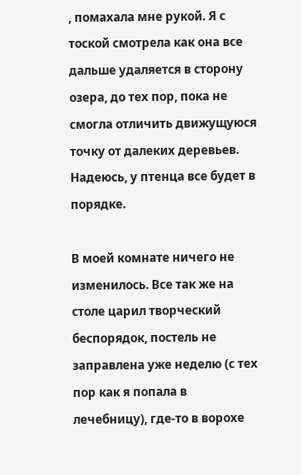, помахала мне рукой. Я с тоской смотрела как она все дальше удаляется в сторону озера, до тех пор, пока не смогла отличить движущуюся точку от далеких деревьев. Надеюсь, у птенца все будет в порядке.

В моей комнате ничего не изменилось. Все так же на столе царил творческий беспорядок, постель не заправлена уже неделю (с тех пор как я попала в лечебницу), где-то в ворохе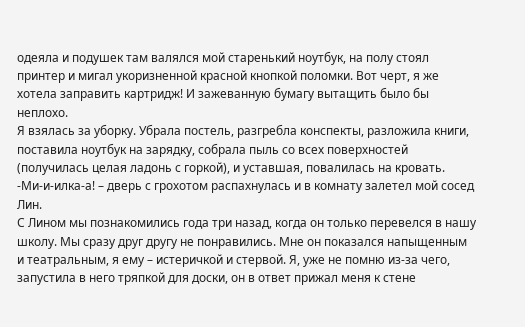одеяла и подушек там валялся мой старенький ноутбук, на полу стоял принтер и мигал укоризненной красной кнопкой поломки. Вот черт, я же хотела заправить картридж! И зажеванную бумагу вытащить было бы неплохо.
Я взялась за уборку. Убрала постель, разгребла конспекты, разложила книги, поставила ноутбук на зарядку, собрала пыль со всех поверхностей (получилась целая ладонь с горкой), и уставшая, повалилась на кровать.
-Ми-и-илка-а! – дверь с грохотом распахнулась и в комнату залетел мой сосед Лин.
С Лином мы познакомились года три назад, когда он только перевелся в нашу школу. Мы сразу друг другу не понравились. Мне он показался напыщенным и театральным, я ему – истеричкой и стервой. Я, уже не помню из-за чего, запустила в него тряпкой для доски, он в ответ прижал меня к стене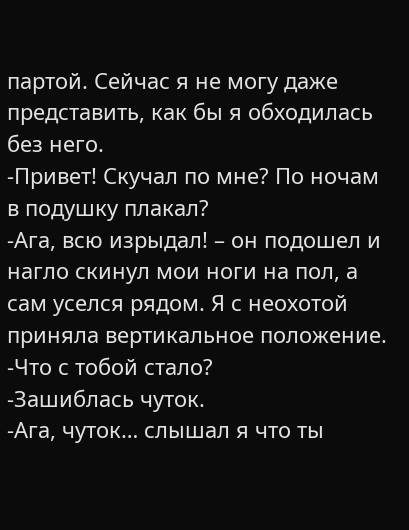партой. Сейчас я не могу даже представить, как бы я обходилась без него.
-Привет! Скучал по мне? По ночам в подушку плакал?
-Ага, всю изрыдал! – он подошел и нагло скинул мои ноги на пол, а сам уселся рядом. Я с неохотой приняла вертикальное положение.
-Что с тобой стало?
-Зашиблась чуток.
-Ага, чуток… слышал я что ты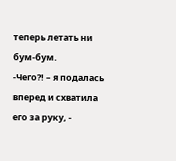теперь летать ни бум-бум.
-Чего?! – я подалась вперед и схватила его за руку, -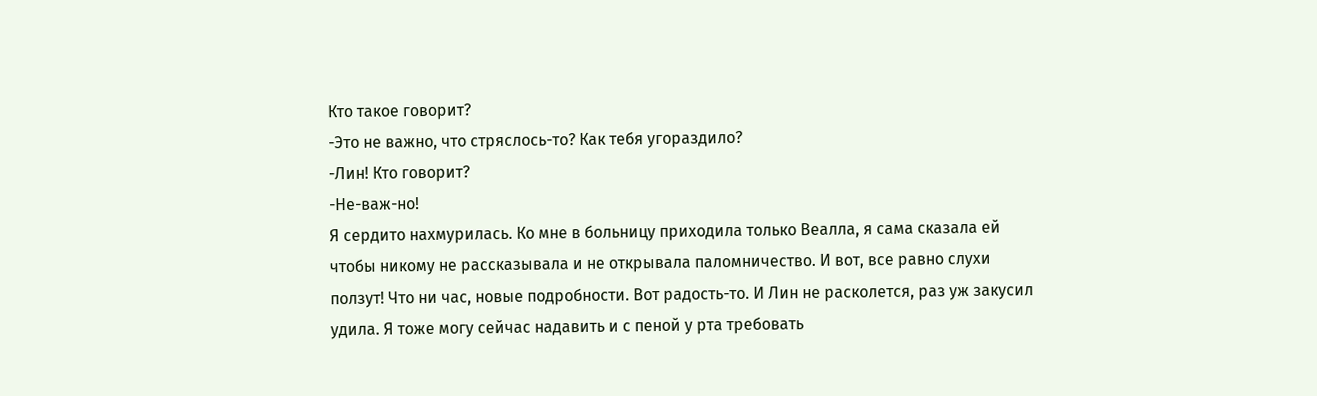Кто такое говорит?
-Это не важно, что стряслось-то? Как тебя угораздило?
-Лин! Кто говорит?
-Не-важ-но!
Я сердито нахмурилась. Ко мне в больницу приходила только Веалла, я сама сказала ей чтобы никому не рассказывала и не открывала паломничество. И вот, все равно слухи ползут! Что ни час, новые подробности. Вот радость-то. И Лин не расколется, раз уж закусил удила. Я тоже могу сейчас надавить и с пеной у рта требовать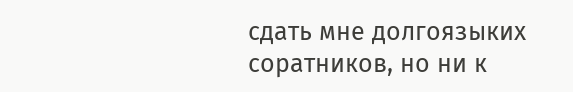сдать мне долгоязыких соратников, но ни к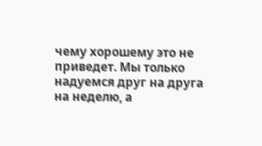чему хорошему это не приведет. Мы только надуемся друг на друга на неделю, а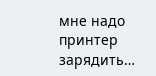мне надо принтер зарядить…